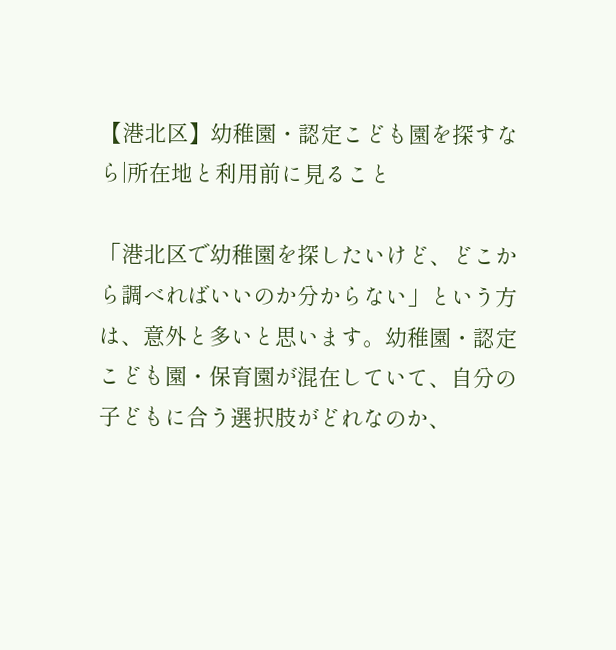【港北区】幼稚園・認定こども園を探すなら|所在地と利用前に見ること

「港北区で幼稚園を探したいけど、どこから調べればいいのか分からない」という方は、意外と多いと思います。幼稚園・認定こども園・保育園が混在していて、自分の子どもに合う選択肢がどれなのか、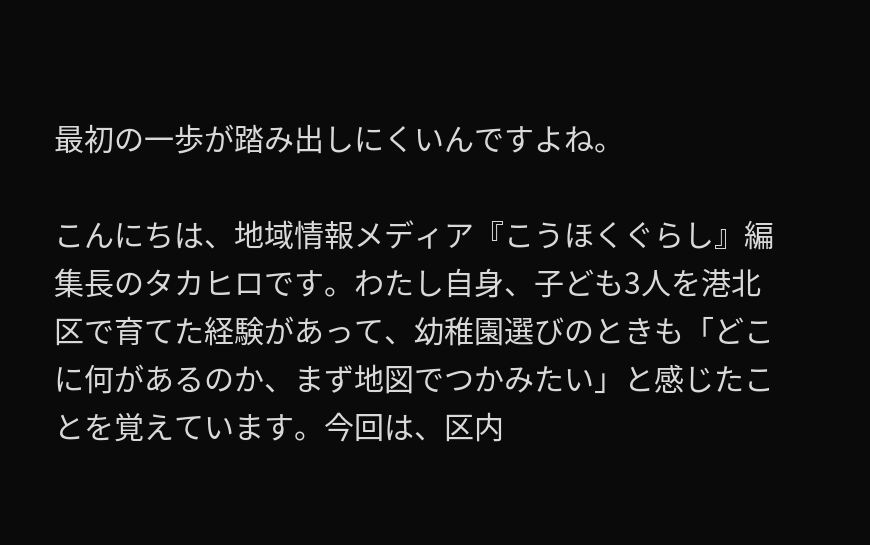最初の一歩が踏み出しにくいんですよね。

こんにちは、地域情報メディア『こうほくぐらし』編集長のタカヒロです。わたし自身、子ども3人を港北区で育てた経験があって、幼稚園選びのときも「どこに何があるのか、まず地図でつかみたい」と感じたことを覚えています。今回は、区内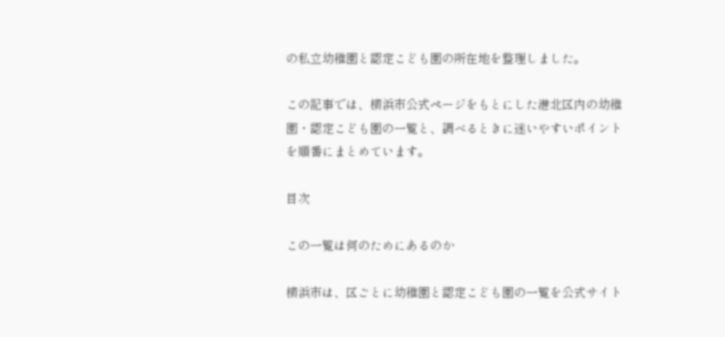の私立幼稚園と認定こども園の所在地を整理しました。

この記事では、横浜市公式ページをもとにした港北区内の幼稚園・認定こども園の一覧と、調べるときに迷いやすいポイントを順番にまとめています。

目次

この一覧は何のためにあるのか

横浜市は、区ごとに幼稚園と認定こども園の一覧を公式サイト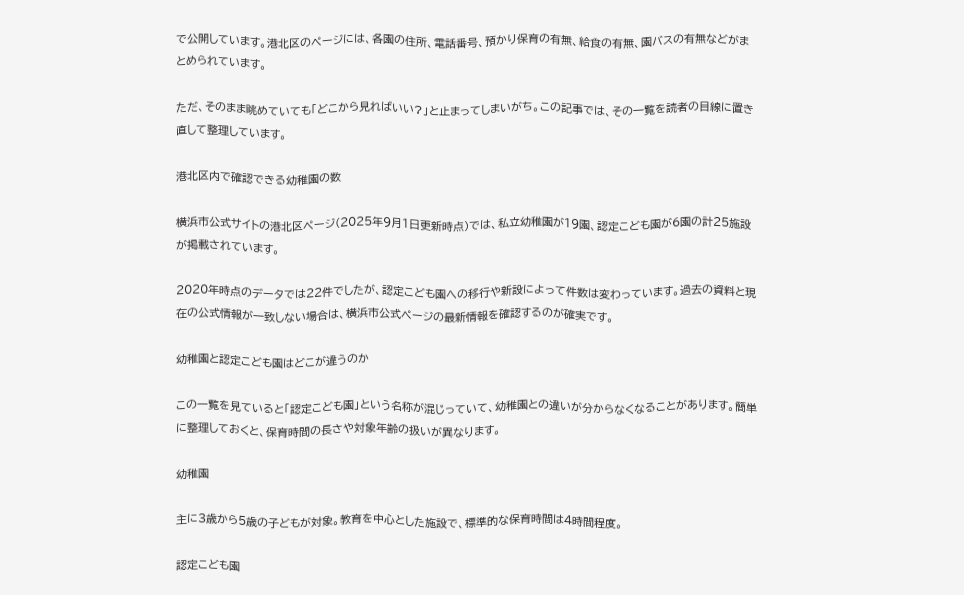で公開しています。港北区のページには、各園の住所、電話番号、預かり保育の有無、給食の有無、園バスの有無などがまとめられています。

ただ、そのまま眺めていても「どこから見ればいい?」と止まってしまいがち。この記事では、その一覧を読者の目線に置き直して整理しています。

港北区内で確認できる幼稚園の数

横浜市公式サイトの港北区ページ(2025年9月1日更新時点)では、私立幼稚園が19園、認定こども園が6園の計25施設が掲載されています。

2020年時点のデータでは22件でしたが、認定こども園への移行や新設によって件数は変わっています。過去の資料と現在の公式情報が一致しない場合は、横浜市公式ページの最新情報を確認するのが確実です。

幼稚園と認定こども園はどこが違うのか

この一覧を見ていると「認定こども園」という名称が混じっていて、幼稚園との違いが分からなくなることがあります。簡単に整理しておくと、保育時間の長さや対象年齢の扱いが異なります。

幼稚園

主に3歳から5歳の子どもが対象。教育を中心とした施設で、標準的な保育時間は4時間程度。

認定こども園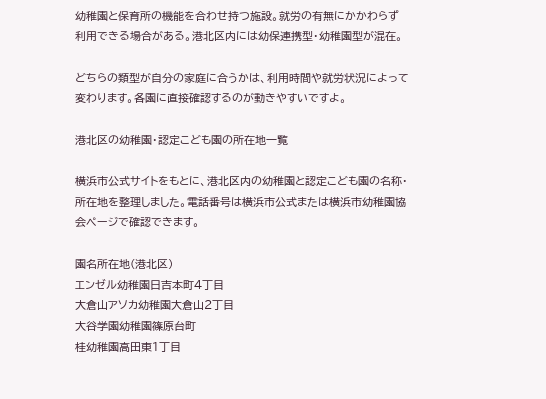幼稚園と保育所の機能を合わせ持つ施設。就労の有無にかかわらず利用できる場合がある。港北区内には幼保連携型・幼稚園型が混在。

どちらの類型が自分の家庭に合うかは、利用時間や就労状況によって変わります。各園に直接確認するのが動きやすいですよ。

港北区の幼稚園・認定こども園の所在地一覧

横浜市公式サイトをもとに、港北区内の幼稚園と認定こども園の名称・所在地を整理しました。電話番号は横浜市公式または横浜市幼稚園協会ページで確認できます。

園名所在地(港北区)
エンゼル幼稚園日吉本町4丁目
大倉山アソカ幼稚園大倉山2丁目
大谷学園幼稚園篠原台町
桂幼稚園高田東1丁目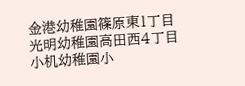金港幼稚園篠原東1丁目
光明幼稚園高田西4丁目
小机幼稚園小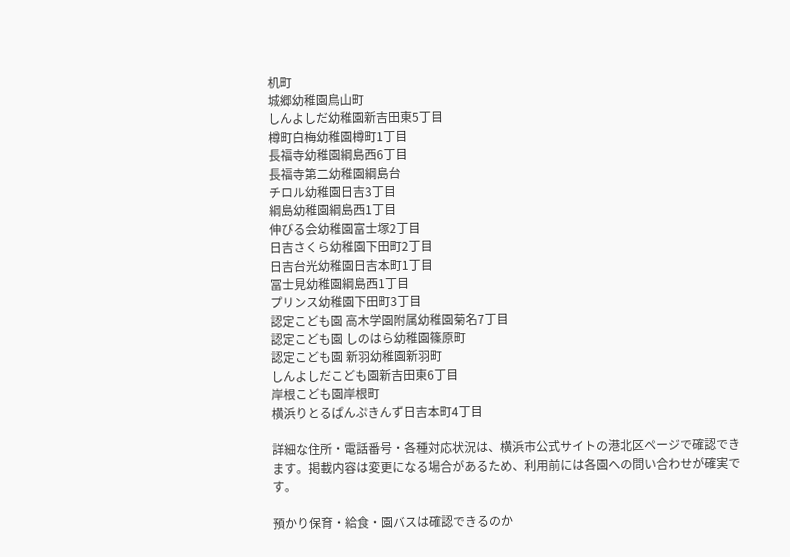机町
城郷幼稚園鳥山町
しんよしだ幼稚園新吉田東5丁目
樽町白梅幼稚園樽町1丁目
長福寺幼稚園綱島西6丁目
長福寺第二幼稚園綱島台
チロル幼稚園日吉3丁目
綱島幼稚園綱島西1丁目
伸びる会幼稚園富士塚2丁目
日吉さくら幼稚園下田町2丁目
日吉台光幼稚園日吉本町1丁目
冨士見幼稚園綱島西1丁目
プリンス幼稚園下田町3丁目
認定こども園 高木学園附属幼稚園菊名7丁目
認定こども園 しのはら幼稚園篠原町
認定こども園 新羽幼稚園新羽町
しんよしだこども園新吉田東6丁目
岸根こども園岸根町
横浜りとるぱんぷきんず日吉本町4丁目

詳細な住所・電話番号・各種対応状況は、横浜市公式サイトの港北区ページで確認できます。掲載内容は変更になる場合があるため、利用前には各園への問い合わせが確実です。

預かり保育・給食・園バスは確認できるのか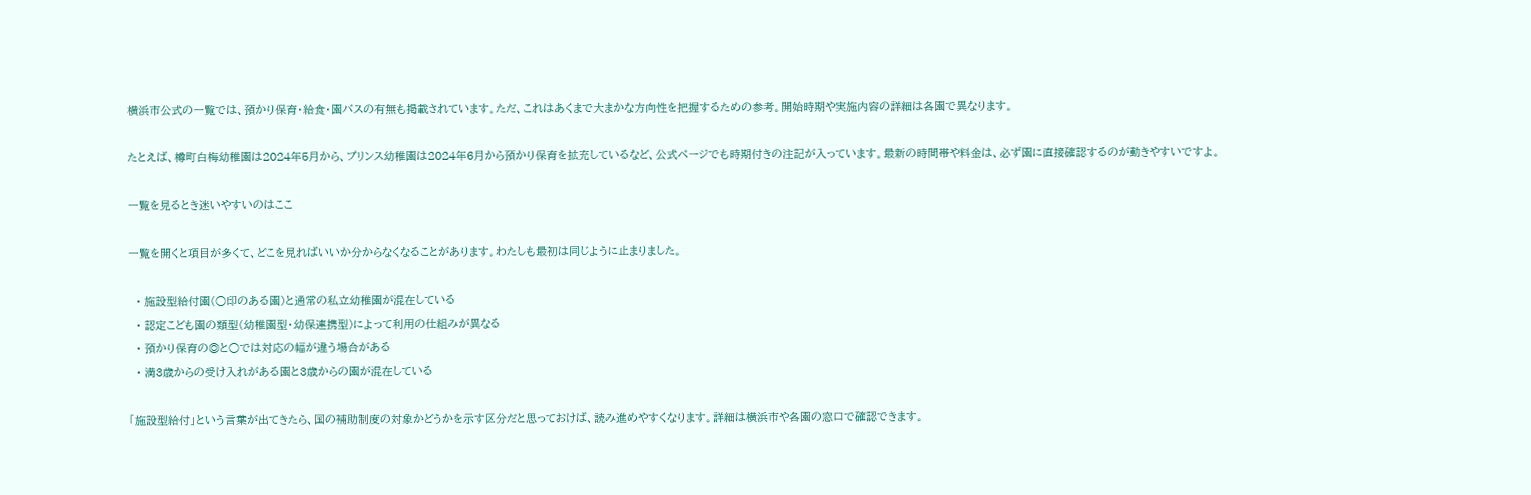横浜市公式の一覧では、預かり保育・給食・園バスの有無も掲載されています。ただ、これはあくまで大まかな方向性を把握するための参考。開始時期や実施内容の詳細は各園で異なります。

たとえば、樽町白梅幼稚園は2024年5月から、プリンス幼稚園は2024年6月から預かり保育を拡充しているなど、公式ページでも時期付きの注記が入っています。最新の時間帯や料金は、必ず園に直接確認するのが動きやすいですよ。

一覧を見るとき迷いやすいのはここ

一覧を開くと項目が多くて、どこを見ればいいか分からなくなることがあります。わたしも最初は同じように止まりました。

  • 施設型給付園(○印のある園)と通常の私立幼稚園が混在している
  • 認定こども園の類型(幼稚園型・幼保連携型)によって利用の仕組みが異なる
  • 預かり保育の◎と○では対応の幅が違う場合がある
  • 満3歳からの受け入れがある園と3歳からの園が混在している

「施設型給付」という言葉が出てきたら、国の補助制度の対象かどうかを示す区分だと思っておけば、読み進めやすくなります。詳細は横浜市や各園の窓口で確認できます。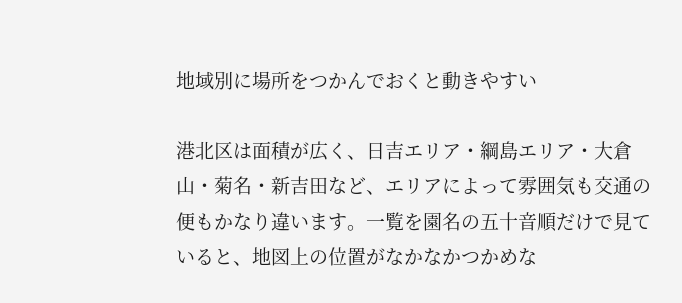地域別に場所をつかんでおくと動きやすい

港北区は面積が広く、日吉エリア・綱島エリア・大倉山・菊名・新吉田など、エリアによって雰囲気も交通の便もかなり違います。一覧を園名の五十音順だけで見ていると、地図上の位置がなかなかつかめな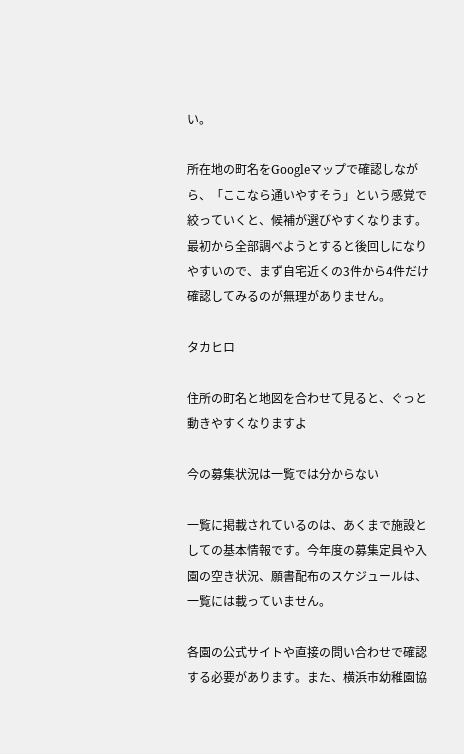い。

所在地の町名をGoogleマップで確認しながら、「ここなら通いやすそう」という感覚で絞っていくと、候補が選びやすくなります。最初から全部調べようとすると後回しになりやすいので、まず自宅近くの3件から4件だけ確認してみるのが無理がありません。

タカヒロ

住所の町名と地図を合わせて見ると、ぐっと動きやすくなりますよ

今の募集状況は一覧では分からない

一覧に掲載されているのは、あくまで施設としての基本情報です。今年度の募集定員や入園の空き状況、願書配布のスケジュールは、一覧には載っていません。

各園の公式サイトや直接の問い合わせで確認する必要があります。また、横浜市幼稚園協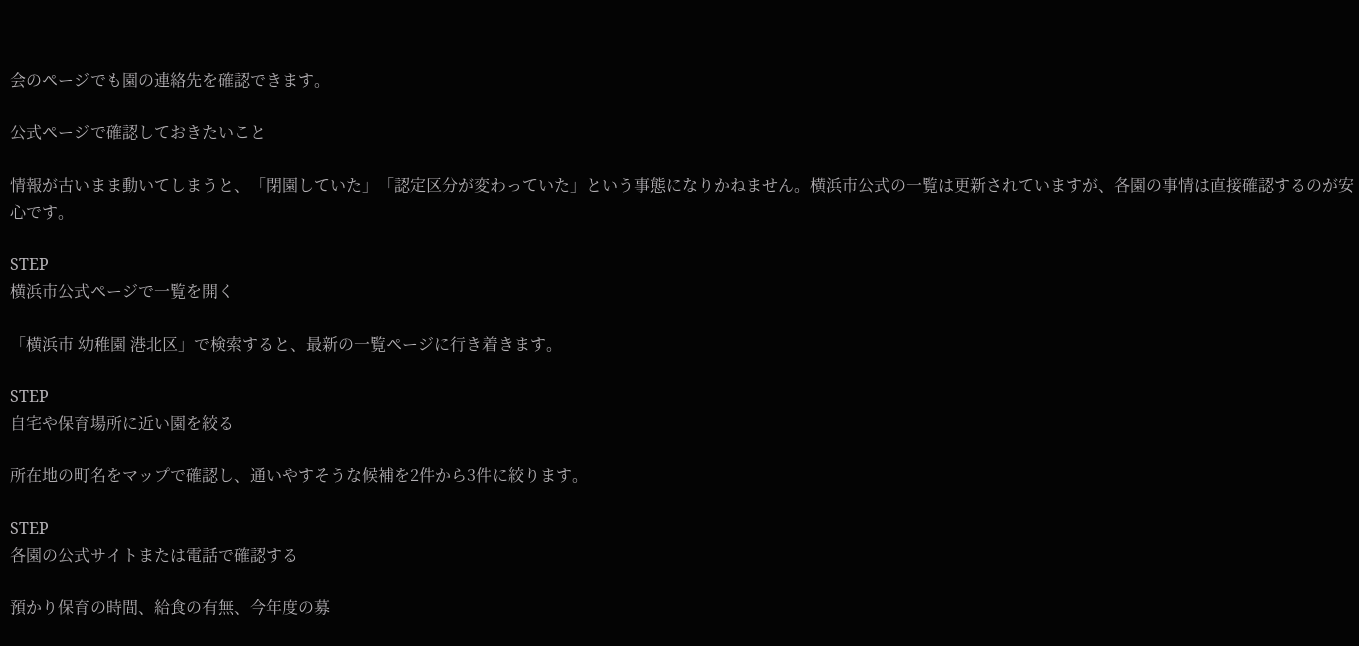会のページでも園の連絡先を確認できます。

公式ページで確認しておきたいこと

情報が古いまま動いてしまうと、「閉園していた」「認定区分が変わっていた」という事態になりかねません。横浜市公式の一覧は更新されていますが、各園の事情は直接確認するのが安心です。

STEP
横浜市公式ページで一覧を開く

「横浜市 幼稚園 港北区」で検索すると、最新の一覧ページに行き着きます。

STEP
自宅や保育場所に近い園を絞る

所在地の町名をマップで確認し、通いやすそうな候補を2件から3件に絞ります。

STEP
各園の公式サイトまたは電話で確認する

預かり保育の時間、給食の有無、今年度の募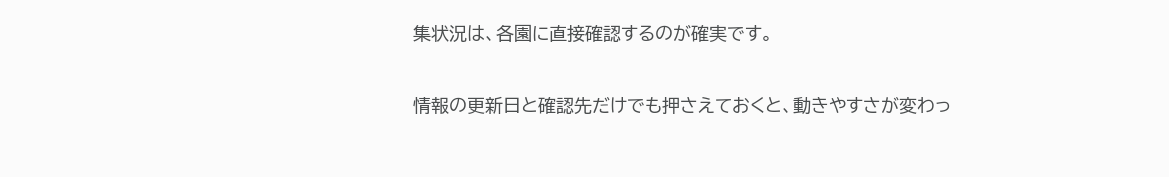集状況は、各園に直接確認するのが確実です。

情報の更新日と確認先だけでも押さえておくと、動きやすさが変わっ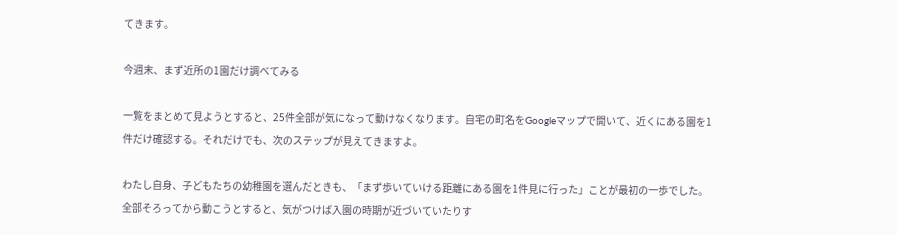てきます。

今週末、まず近所の1園だけ調べてみる

一覧をまとめて見ようとすると、25件全部が気になって動けなくなります。自宅の町名をGoogleマップで開いて、近くにある園を1件だけ確認する。それだけでも、次のステップが見えてきますよ。

わたし自身、子どもたちの幼稚園を選んだときも、「まず歩いていける距離にある園を1件見に行った」ことが最初の一歩でした。全部そろってから動こうとすると、気がつけば入園の時期が近づいていたりす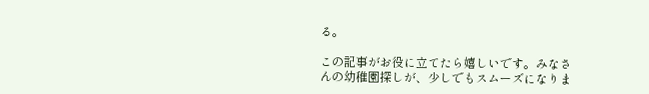る。

この記事がお役に立てたら嬉しいです。みなさんの幼稚園探しが、少しでもスムーズになりま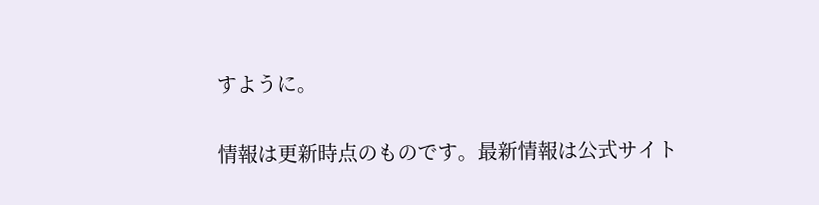すように。

情報は更新時点のものです。最新情報は公式サイト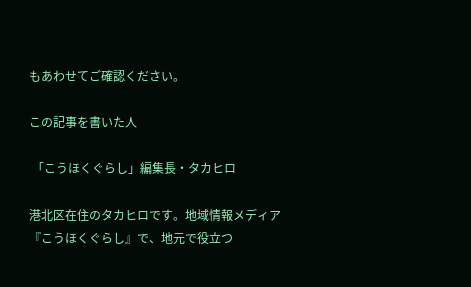もあわせてご確認ください。

この記事を書いた人

 「こうほくぐらし」編集長・タカヒロ

港北区在住のタカヒロです。地域情報メディア『こうほくぐらし』で、地元で役立つ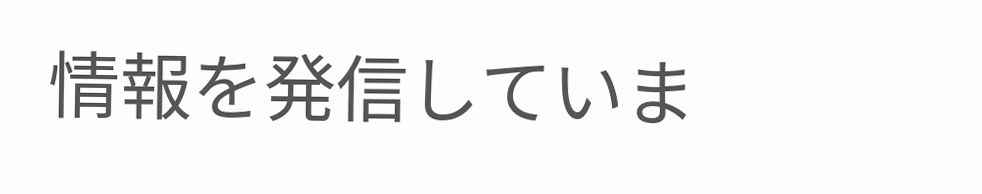情報を発信していま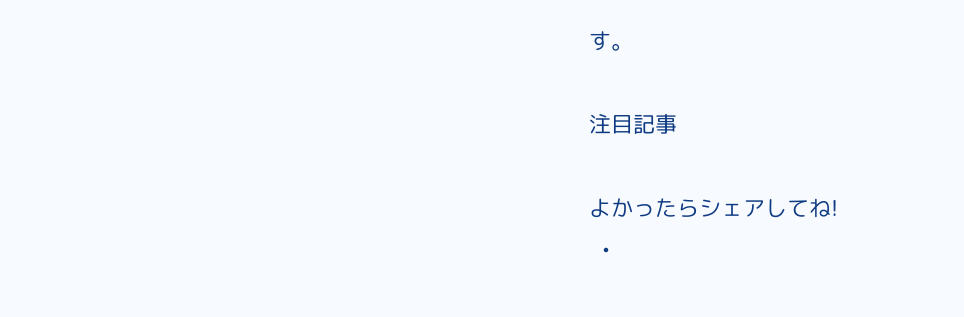す。

注目記事

よかったらシェアしてね!
  •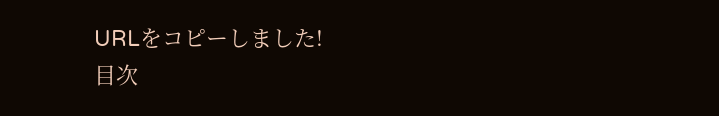URLをコピーしました!
目次